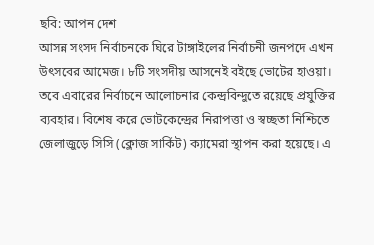ছবি: আপন দেশ
আসন্ন সংসদ নির্বাচনকে ঘিরে টাঙ্গাইলের নির্বাচনী জনপদে এখন উৎসবের আমেজ। ৮টি সংসদীয় আসনেই বইছে ভোটের হাওয়া। তবে এবারের নির্বাচনে আলোচনার কেন্দ্রবিন্দুতে রয়েছে প্রযুক্তির ব্যবহার। বিশেষ করে ভোটকেন্দ্রের নিরাপত্তা ও স্বচ্ছতা নিশ্চিতে জেলাজুড়ে সিসি (ক্লোজ সার্কিট) ক্যামেরা স্থাপন করা হয়েছে। এ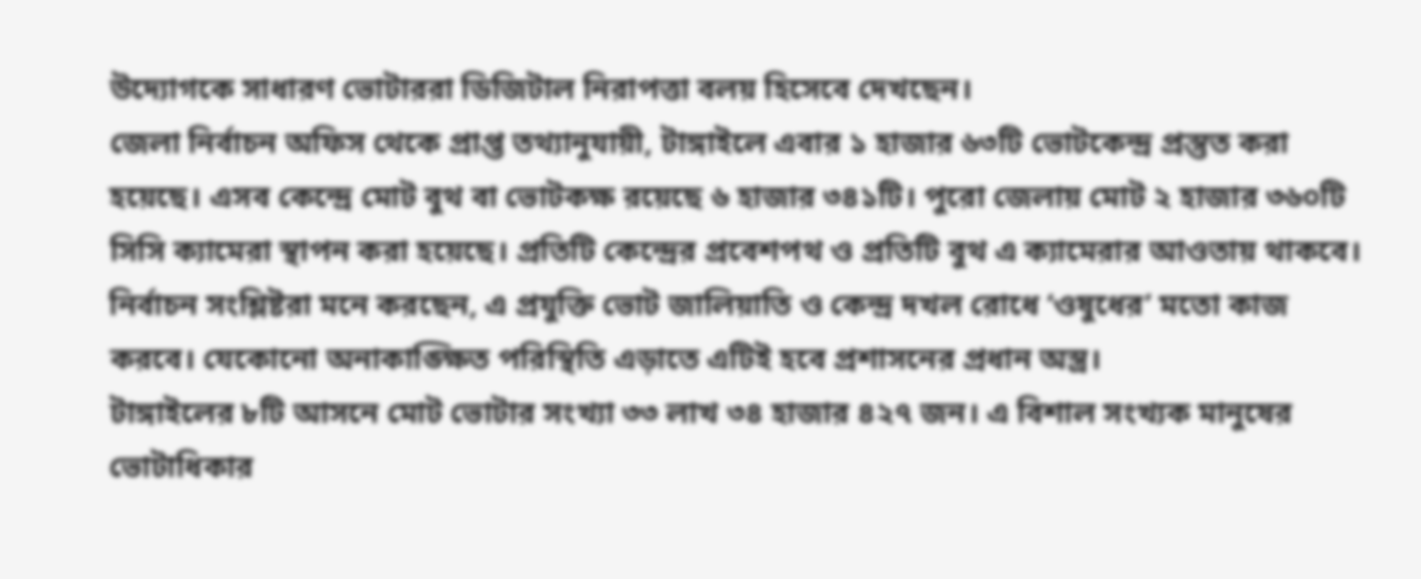উদ্যোগকে সাধারণ ভোটাররা ডিজিটাল নিরাপত্তা বলয় হিসেবে দেখছেন।
জেলা নির্বাচন অফিস থেকে প্রাপ্ত তথ্যানুযায়ী, টাঙ্গাইলে এবার ১ হাজার ৬৩টি ভোটকেন্দ্র প্রস্তুত করা হয়েছে। এসব কেন্দ্রে মোট বুথ বা ভোটকক্ষ রয়েছে ৬ হাজার ৩৪১টি। পুরো জেলায় মোট ২ হাজার ৩৬০টি সিসি ক্যামেরা স্থাপন করা হয়েছে। প্রতিটি কেন্দ্রের প্রবেশপথ ও প্রতিটি বুথ এ ক্যামেরার আওতায় থাকবে।
নির্বাচন সংশ্লিষ্টরা মনে করছেন, এ প্রযুক্তি ভোট জালিয়াতি ও কেন্দ্র দখল রোধে ‘ওষুধের’ মতো কাজ করবে। যেকোনো অনাকাঙ্ক্ষিত পরিস্থিতি এড়াতে এটিই হবে প্রশাসনের প্রধান অস্ত্র।
টাঙ্গাইলের ৮টি আসনে মোট ভোটার সংখ্যা ৩৩ লাখ ৩৪ হাজার ৪২৭ জন। এ বিশাল সংখ্যক মানুষের ভোটাধিকার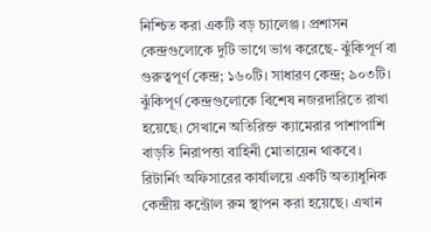নিশ্চিত করা একটি বড় চ্যালেঞ্জ। প্রশাসন কেন্দ্রগুলোকে দুটি ভাগে ভাগ করেছে- ঝুঁকিপূর্ণ বা গুরুত্বপূর্ণ কেন্দ্র; ১৬০টি। সাধারণ কেন্দ্র; ৯০৩টি।
ঝুঁকিপূর্ণ কেন্দ্রগুলোকে বিশেষ নজরদারিতে রাখা হয়েছে। সেখানে অতিরিক্ত ক্যামেরার পাশাপাশি বাড়তি নিরাপত্তা বাহিনী মোতায়েন থাকবে।
রিটার্নিং অফিসারের কার্যালয়ে একটি অত্যাধুনিক কেন্দ্রীয় কন্ট্রোল রুম স্থাপন করা হয়েছে। এখান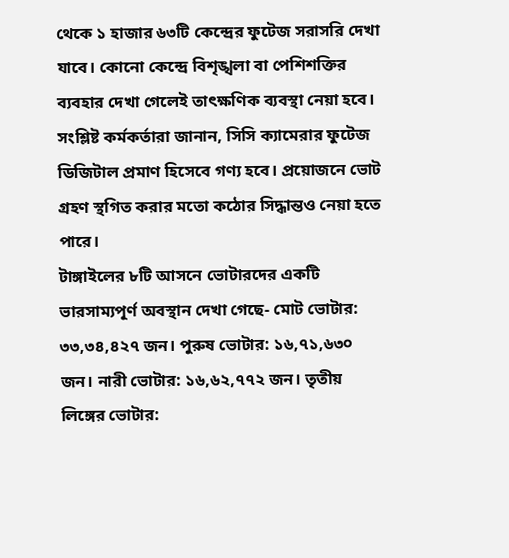থেকে ১ হাজার ৬৩টি কেন্দ্রের ফুটেজ সরাসরি দেখা যাবে। কোনো কেন্দ্রে বিশৃঙ্খলা বা পেশিশক্তির ব্যবহার দেখা গেলেই তাৎক্ষণিক ব্যবস্থা নেয়া হবে।
সংশ্লিষ্ট কর্মকর্তারা জানান, সিসি ক্যামেরার ফুটেজ ডিজিটাল প্রমাণ হিসেবে গণ্য হবে। প্রয়োজনে ভোট গ্রহণ স্থগিত করার মতো কঠোর সিদ্ধান্তও নেয়া হতে পারে।
টাঙ্গাইলের ৮টি আসনে ভোটারদের একটি ভারসাম্যপূর্ণ অবস্থান দেখা গেছে- মোট ভোটার: ৩৩,৩৪,৪২৭ জন। পুরুষ ভোটার: ১৬,৭১,৬৩০ জন। নারী ভোটার: ১৬,৬২,৭৭২ জন। তৃতীয় লিঙ্গের ভোটার: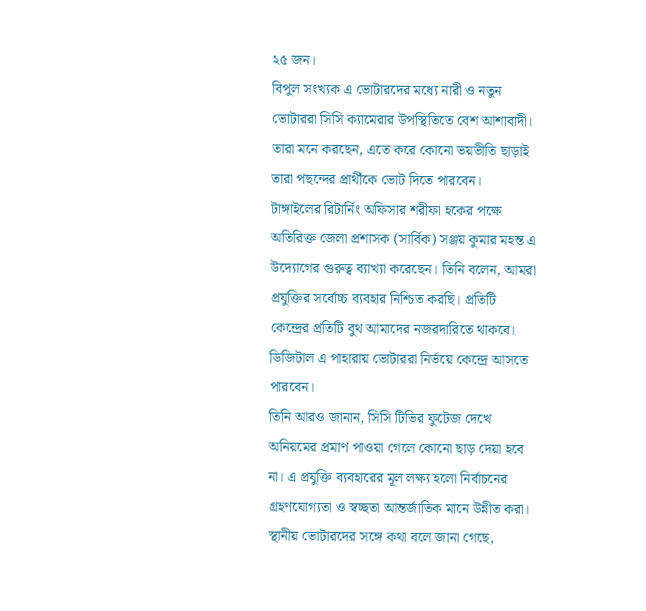২৫ জন।
বিপুল সংখ্যক এ ভোটারদের মধ্যে নারী ও নতুন ভোটাররা সিসি ক্যামেরার উপস্থিতিতে বেশ আশাবাদী। তারা মনে করছেন, এতে করে কোনো ভয়ভীতি ছাড়াই তারা পছন্দের প্রার্থীকে ভোট দিতে পারবেন।
টাঙ্গাইলের রিটার্নিং অফিসার শরীফা হকের পক্ষে অতিরিক্ত জেলা প্রশাসক (সার্বিক) সঞ্জয় কুমার মহন্ত এ উদ্যোগের গুরুত্ব ব্যাখ্যা করেছেন। তিনি বলেন, আমরা প্রযুক্তির সর্বোচ্চ ব্যবহার নিশ্চিত করছি। প্রতিটি কেন্দ্রের প্রতিটি বুথ আমাদের নজরদারিতে থাকবে। ডিজিটাল এ পাহারায় ভোটাররা নির্ভয়ে কেন্দ্রে আসতে পারবেন।
তিনি আরও জানান, সিসি টিভির ফুটেজ দেখে অনিয়মের প্রমাণ পাওয়া গেলে কোনো ছাড় দেয়া হবে না। এ প্রযুক্তি ব্যবহারের মূল লক্ষ্য হলো নির্বাচনের গ্রহণযোগ্যতা ও স্বচ্ছতা আন্তর্জাতিক মানে উন্নীত করা।
স্থানীয় ভোটারদের সঙ্গে কথা বলে জানা গেছে,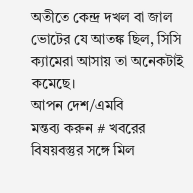অতীতে কেন্দ্র দখল বা জাল ভোটের যে আতঙ্ক ছিল, সিসি ক্যামেরা আসায় তা অনেকটাই কমেছে।
আপন দেশ/এমবি
মন্তব্য করুন # খবরের বিষয়বস্তুর সঙ্গে মিল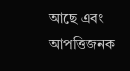আছে এবং আপত্তিজনক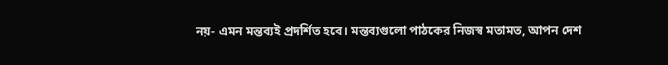নয়- এমন মন্তব্যই প্রদর্শিত হবে। মন্তব্যগুলো পাঠকের নিজস্ব মতামত, আপন দেশ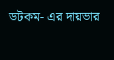ডটকম- এর দায়ভার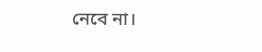নেবে না।